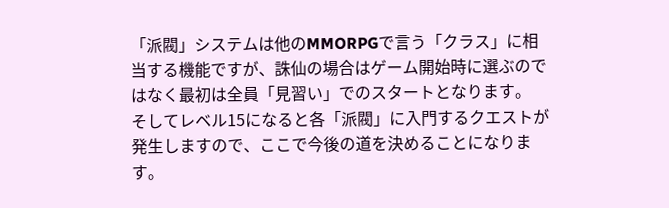「派閥」システムは他のMMORPGで言う「クラス」に相当する機能ですが、誅仙の場合はゲーム開始時に選ぶのではなく最初は全員「見習い」でのスタートとなります。
そしてレベル15になると各「派閥」に入門するクエストが発生しますので、ここで今後の道を決めることになります。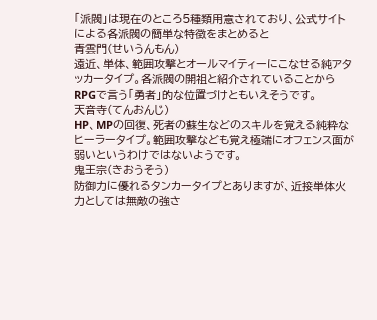「派閥」は現在のところ5種類用意されており、公式サイトによる各派閥の簡単な特徴をまとめると
青雲門(せいうんもん)
遠近、単体、範囲攻撃とオールマイティーにこなせる純アタッカータイプ。各派閥の開祖と紹介されていることからRPGで言う「勇者」的な位置づけともいえそうです。
天音寺(てんおんじ)
HP、MPの回復、死者の蘇生などのスキルを覚える純粋なヒーラータイプ。範囲攻撃なども覚え極端にオフェンス面が弱いというわけではないようです。
鬼王宗(きおうそう)
防御力に優れるタンカータイプとありますが、近接単体火力としては無敵の強さ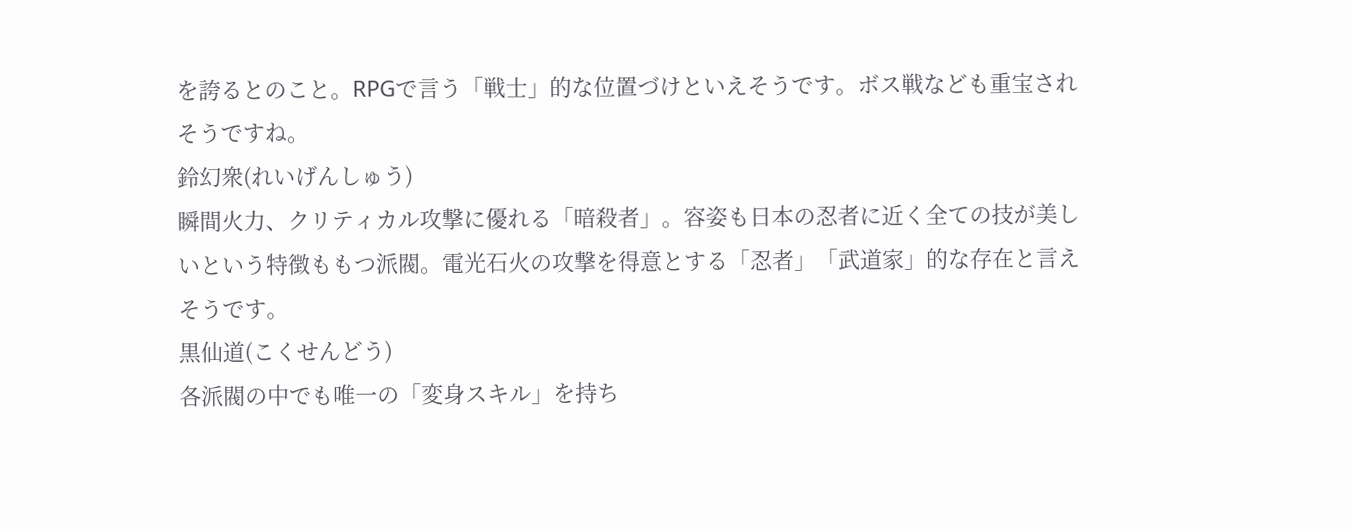を誇るとのこと。RPGで言う「戦士」的な位置づけといえそうです。ボス戦なども重宝されそうですね。
鈴幻衆(れいげんしゅう)
瞬間火力、クリティカル攻撃に優れる「暗殺者」。容姿も日本の忍者に近く全ての技が美しいという特徴ももつ派閥。電光石火の攻撃を得意とする「忍者」「武道家」的な存在と言えそうです。
黒仙道(こくせんどう)
各派閥の中でも唯一の「変身スキル」を持ち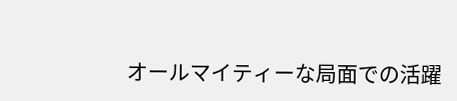オールマイティーな局面での活躍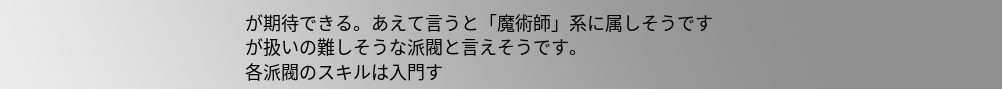が期待できる。あえて言うと「魔術師」系に属しそうですが扱いの難しそうな派閥と言えそうです。
各派閥のスキルは入門す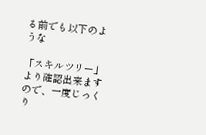る前でも以下のような

「スキルツリー」より確認出来ますので、一度じっくり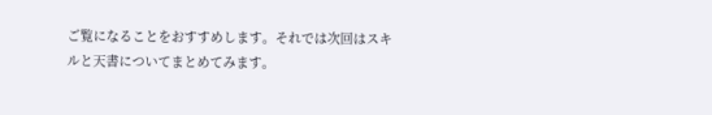ご覧になることをおすすめします。それでは次回はスキルと天書についてまとめてみます。